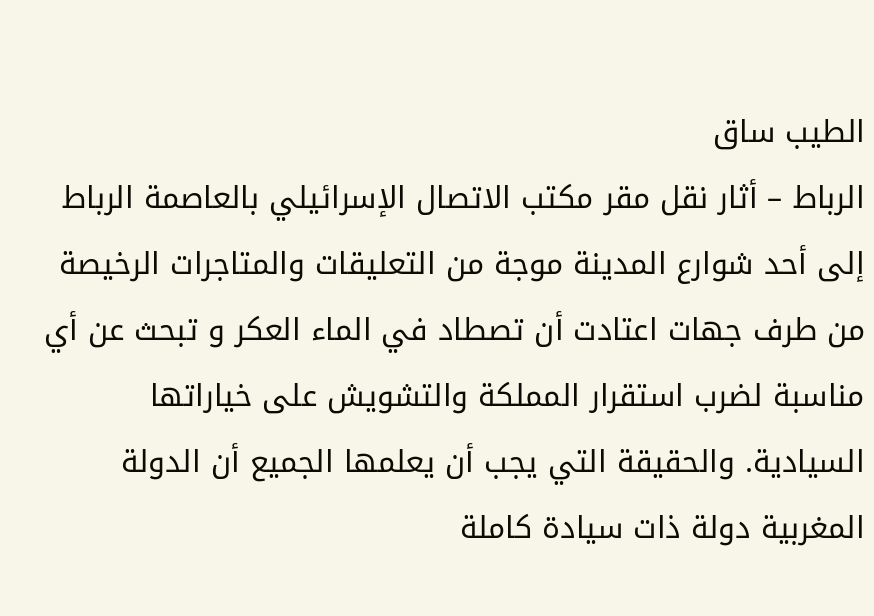الطيب ساق
الرباط – أثار نقل مقر مكتب الاتصال الإسرائيلي بالعاصمة الرباط إلى أحد شوارع المدينة موجة من التعليقات والمتاجرات الرخيصة من طرف جهات اعتادت أن تصطاد في الماء العكر و تبحث عن أي مناسبة لضرب استقرار المملكة والتشويش على خياراتها السيادية. والحقيقة التي يجب أن يعلمها الجميع أن الدولة المغربية دولة ذات سيادة كاملة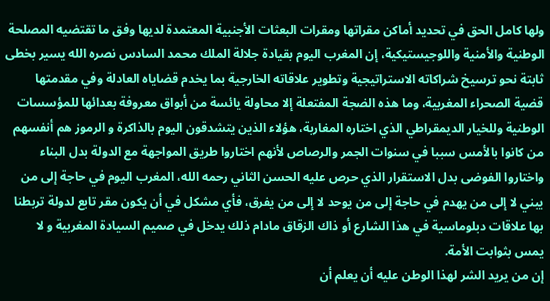ولها كامل الحق في تحديد أماكن مقراتها ومقرات البعثات الأجنبية المعتمدة لديها وفق ما تقتضيه المصلحة الوطنية والأمنية واللوجيستيكية، إن المغرب اليوم بقيادة جلالة الملك محمد السادس نصره الله يسير بخطى ثابتة نحو ترسيخ شراكاته الاستراتيجية وتطوير علاقاته الخارجية بما يخدم قضاياه العادلة وفي مقدمتها قضية الصحراء المغربية، وما هذه الضجة المفتعلة إلا محاولة يائسة من أبواق معروفة بعدائها للمؤسسات الوطنية وللخيار الديمقراطي الذي اختاره المغاربة، هؤلاء الذين يتشدقون اليوم بالذاكرة و الرموز هم أنفسهم من كانوا بالأمس سببا في سنوات الجمر والرصاص لأنهم اختاروا طريق المواجهة مع الدولة بدل البناء واختاروا الفوضى بدل الاستقرار الذي حرص عليه الحسن الثاني رحمه الله، المغرب اليوم في حاجة إلى من يبني لا إلى من يهدم في حاجة إلى من يوحد لا إلى من يفرق، فأي مشكل في أن يكون مقر تابع لدولة تربطنا بها علاقات دبلوماسية في هذا الشارع أو ذاك الزقاق مادام ذلك يدخل في صميم السيادة المغربية و لا يمس بثوابت الأمة.
إن من يريد الشر لهذا الوطن عليه أن يعلم أن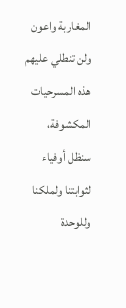المغاربة واعون ولن تنطلي عليهم هذه المسرحيات المكشوفة، سنظل أوفياء لثوابتنا ولملكنا وللوحدة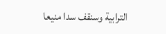الترابية وسنقف سدا منيعا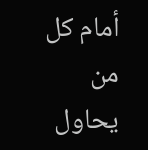أمام كل من يحاول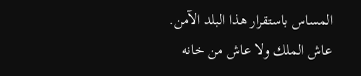المساس باستقرار هذا البلد الآمن.
عاش الملك ولا عاش من خانه